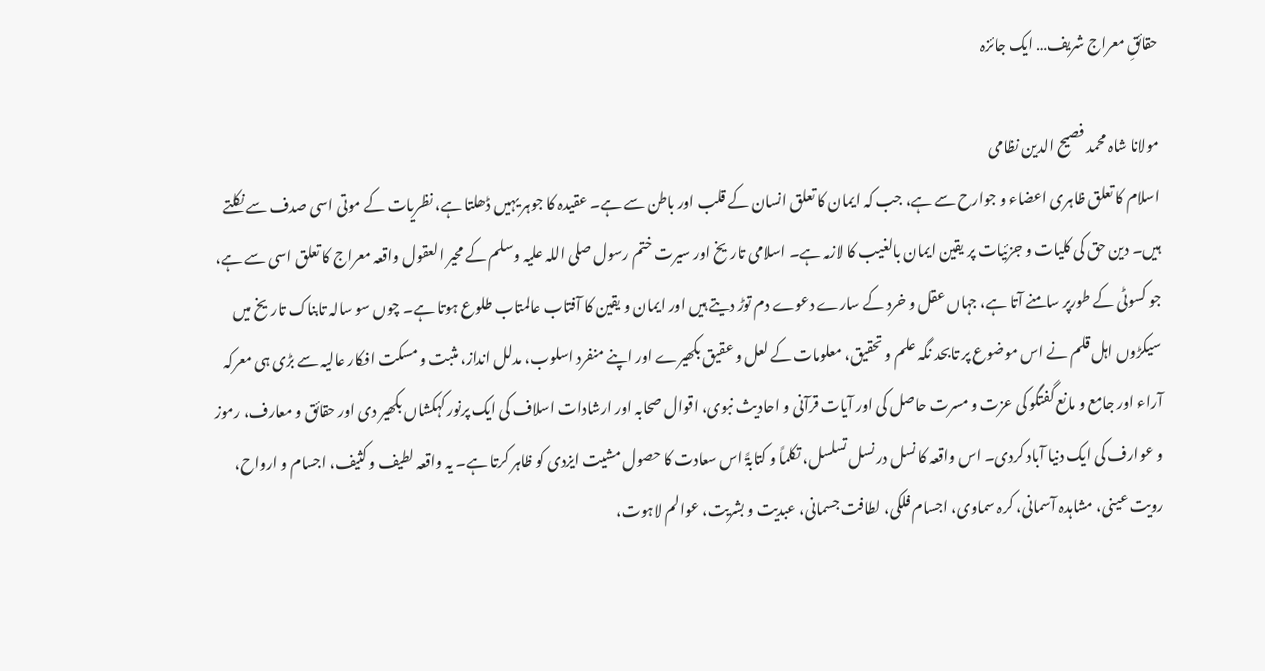حقائقِ معراج شریف… ایک جائزہ

مولانا شاہ محمد فصیح الدین نظامی
اسلام کا تعلق ظاہری اعضاء و جوارح سے ہے، جب کہ ایمان کا تعلق انسان کے قلب اور باطن سے ہے۔ عقیدہ کا جوہر یہیں ڈھلتا ہے، نظریات کے موتی اسی صدف سے نکلتے ہیں۔ دین حق کی کلیات و جزئیات پر یقین ایمان بالغیب کا لازمہ ہے۔ اسلامی تاریخ اور سیرت ختم رسول صلی اللہ علیہ وسلم کے محیر العقول واقعہ معراج کا تعلق اسی سے ہے، جو کسوٹی کے طورپر سامنے آتا ہے، جہاں عقل و خرد کے سارے دعوے دم توڑ دیتے ہیں اور ایمان و یقین کا آفتاب عالمتاب طلوع ہوتا ہے۔ چوں سو سالہ تابناک تاریخ میں سیکڑوں اہل قلم نے اس موضوع پر تابحد نگہ علم و تحقیق، معلومات کے لعل و عقیق بکھیرے اور اپنے منفرد اسلوب، مدلل انداز، مثبت و مسکت افکار عالیہ سے بڑی ہی معرکہ آراء اور جامع و مانع گفتگو کی عزت و مسرت حاصل کی اور آیات قرآنی و احادیث نبوی، اقوال صحابہ اور ارشادات اسلاف کی ایک پرنور کہکشاں بکھیر دی اور حقائق و معارف، رموز و عوارف کی ایک دنیا آباد کردی۔ اس واقعہ کا نسل در نسل تسلسل، تکلماً و کتابۃً اس سعادت کا حصول مشیت ایزدی کو ظاہر کرتا ہے۔ یہ واقعہ لطیف و کثیف، اجسام و ارواح، رویت عینی، مشاہدہ آسمانی، کرہ سماوی، اجسام فلکی، لطافت جسمانی، عبدیت و بشریت، عوالم لاہوت،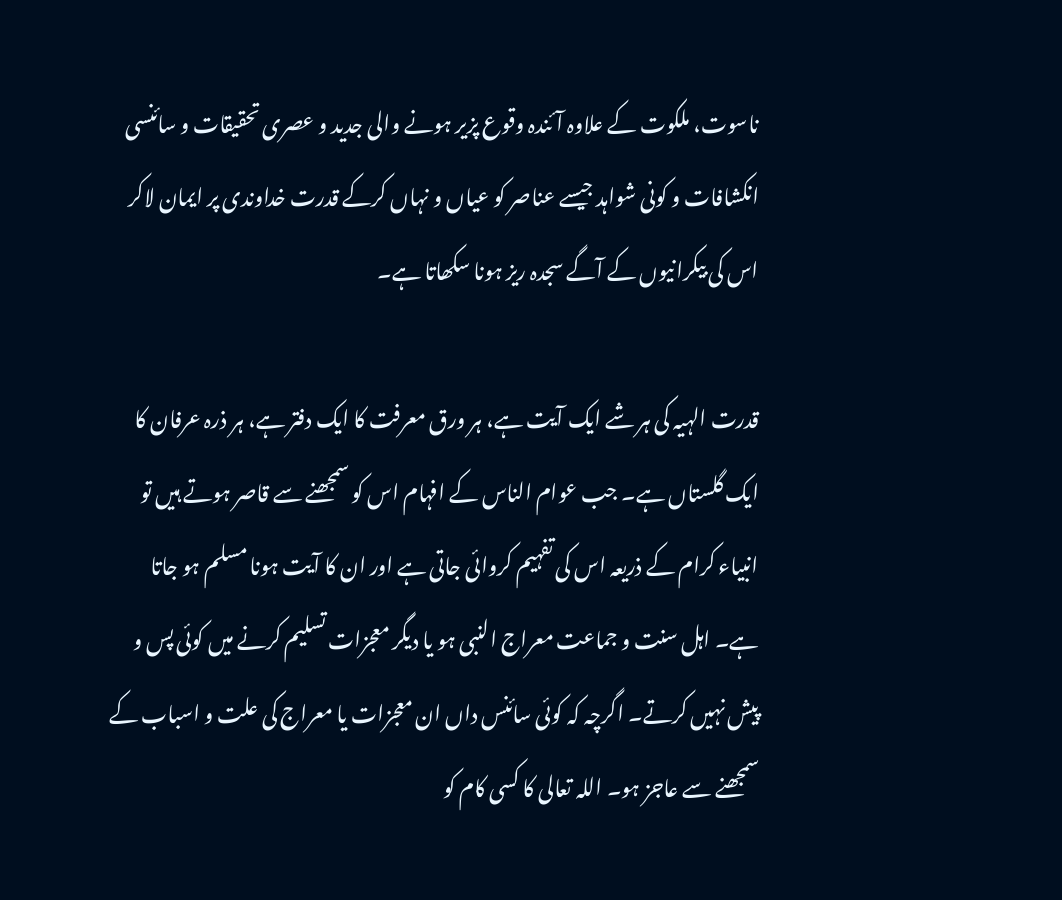ناسوت، ملکوت کے علاوہ آئندہ وقوع پزیر ہونے والی جدید و عصری تحقیقات و سائنسی انکشافات و کونی شواہد جیسے عناصر کو عیاں و نہاں کرکے قدرت خداوندی پر ایمان لاکر اس کی بیکرانیوں کے آگے سجدہ ریز ہونا سکھاتا ہے۔

قدرت الہیہ کی ہر شے ایک آیت ہے، ہر ورق معرفت کا ایک دفتر ہے، ہر ذرہ عرفان کا ایک گلستاں ہے۔ جب عوام الناس کے افہام اس کو سمجھنے سے قاصر ہوتے ہیں تو انبیاء کرام کے ذریعہ اس کی تفہیم کروائی جاتی ہے اور ان کا آیت ہونا مسلم ہو جاتا ہے۔ اہل سنت و جماعت معراج النبی ہو یا دیگر معجزات تسلیم کرنے میں کوئی پس و پیش نہیں کرتے۔ اگرچہ کہ کوئی سائنس داں ان معجزات یا معراج کی علت و اسباب کے سمجھنے سے عاجز ہو۔ اللہ تعالی کا کسی کام کو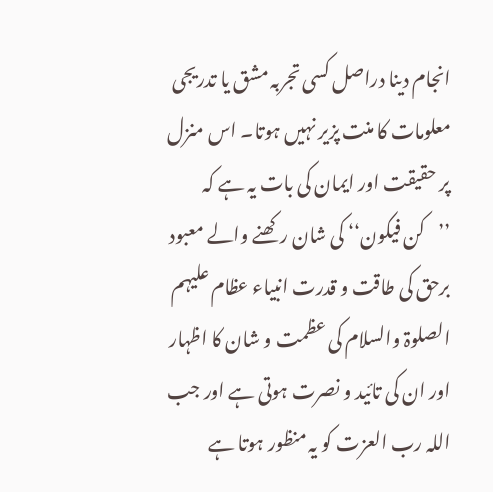انجام دینا دراصل کسی تجربہ مشق یا تدریجی معلومات کا منت پزیر نہیں ہوتا۔ اس منزل پر حقیقت اور ایمان کی بات یہ ہے کہ ’’کن فیکون‘‘ کی شان رکھنے والے معبود برحق کی طاقت و قدرت انبیاء عظام علیہم الصلوۃ والسلام کی عظمت و شان کا اظہار اور ان کی تائید و نصرت ہوتی ہے اور جب اللہ رب العزت کو یہ منظور ہوتا ہے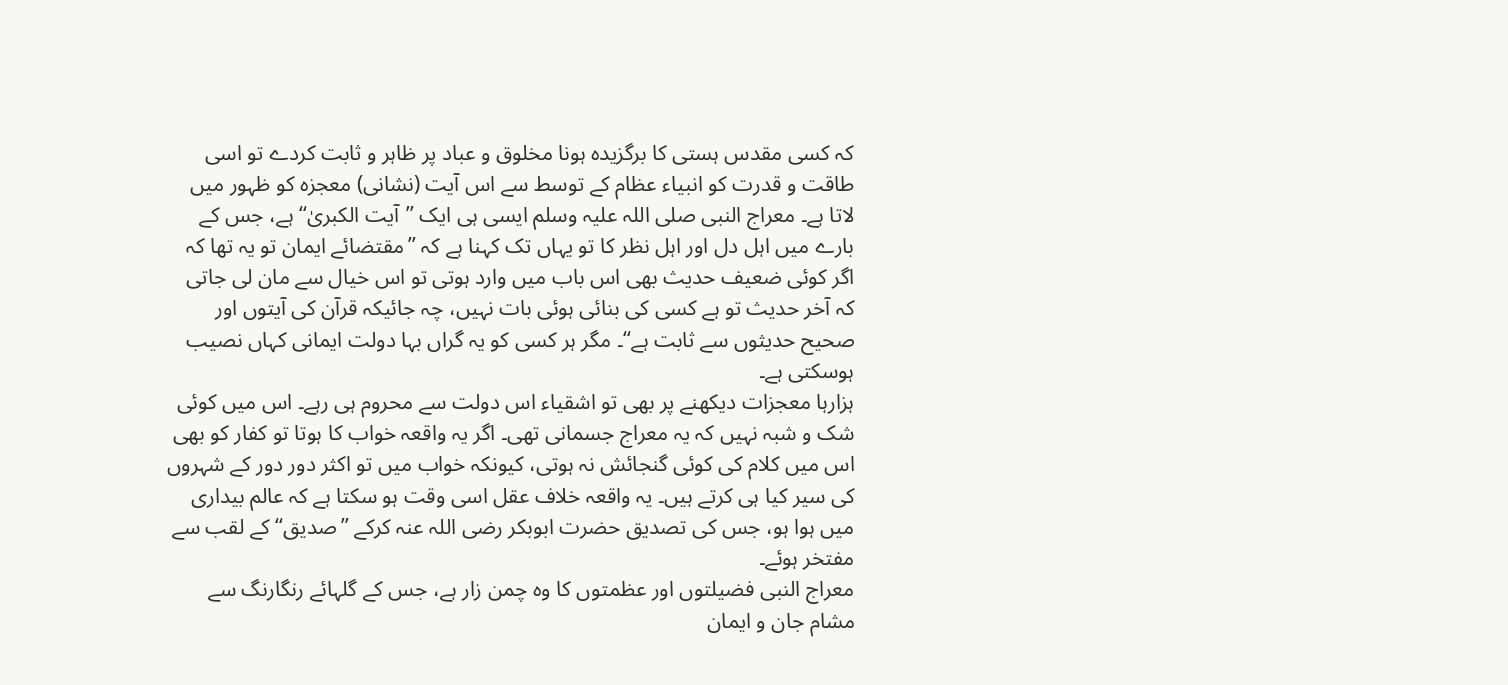کہ کسی مقدس ہستی کا برگزیدہ ہونا مخلوق و عباد پر ظاہر و ثابت کردے تو اسی طاقت و قدرت کو انبیاء عظام کے توسط سے اس آیت (نشانی) معجزہ کو ظہور میں لاتا ہے۔ معراج النبی صلی اللہ علیہ وسلم ایسی ہی ایک ’’آیت الکبریٰ‘‘ ہے، جس کے بارے میں اہل دل اور اہل نظر کا تو یہاں تک کہنا ہے کہ ’’مقتضائے ایمان تو یہ تھا کہ اگر کوئی ضعیف حدیث بھی اس باب میں وارد ہوتی تو اس خیال سے مان لی جاتی کہ آخر حدیث تو ہے کسی کی بنائی ہوئی بات نہیں، چہ جائیکہ قرآن کی آیتوں اور صحیح حدیثوں سے ثابت ہے‘‘۔ مگر ہر کسی کو یہ گراں بہا دولت ایمانی کہاں نصیب ہوسکتی ہے۔
ہزارہا معجزات دیکھنے پر بھی تو اشقیاء اس دولت سے محروم ہی رہے۔ اس میں کوئی شک و شبہ نہیں کہ یہ معراج جسمانی تھی۔ اگر یہ واقعہ خواب کا ہوتا تو کفار کو بھی اس میں کلام کی کوئی گنجائش نہ ہوتی، کیونکہ خواب میں تو اکثر دور دور کے شہروں کی سیر کیا ہی کرتے ہیں۔ یہ واقعہ خلاف عقل اسی وقت ہو سکتا ہے کہ عالم بیداری میں ہوا ہو، جس کی تصدیق حضرت ابوبکر رضی اللہ عنہ کرکے ’’صدیق‘‘ کے لقب سے مفتخر ہوئے۔
معراج النبی فضیلتوں اور عظمتوں کا وہ چمن زار ہے، جس کے گلہائے رنگارنگ سے مشام جان و ایمان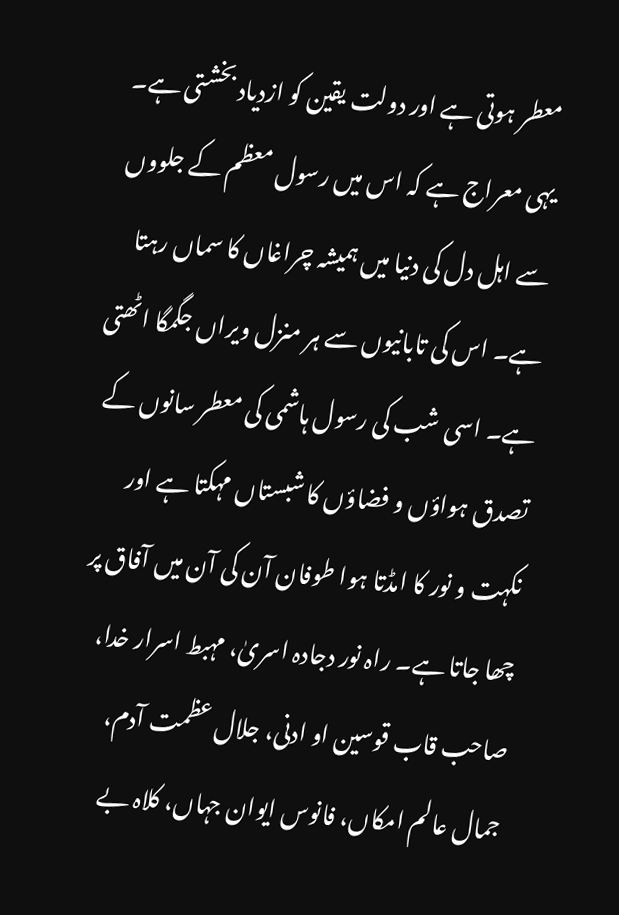معطر ہوتی ہے اور دولت یقین کو ازدیاد بخشتی ہے۔ یہی معراج ہے کہ اس میں رسول معظم کے جلووں سے اہل دل کی دنیا میں ہمیشہ چراغاں کا سماں رہتا ہے۔ اس کی تابانیوں سے ہر منزل ویراں جگمگا اٹھتی ہے۔ اسی شب کی رسول ہاشمی کی معطر سانوں کے تصدق ہواؤں و فضاؤں کا شبستاں مہکتا ہے اور نکہت و نور کا امڈتا ہوا طوفان آن کی آن میں آفاق پر چھا جاتا ہے۔ راہ نور دجادہ اسریٰ، مہبط اسرار خدا، صاحب قاب قوسین او ادنی، جلال عظمت آدم، جمال عالم امکاں، فانوس ایوان جہاں، کلاہ بے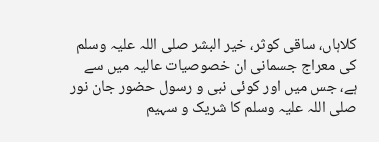کلاہاں، ساقی کوثر، خیر البشر صلی اللہ علیہ وسلم کی معراج جسمانی ان خصوصیات عالیہ میں سے ہے، جس میں اور کوئی نبی و رسول حضور جان نور صلی اللہ علیہ وسلم کا شریک و سہیم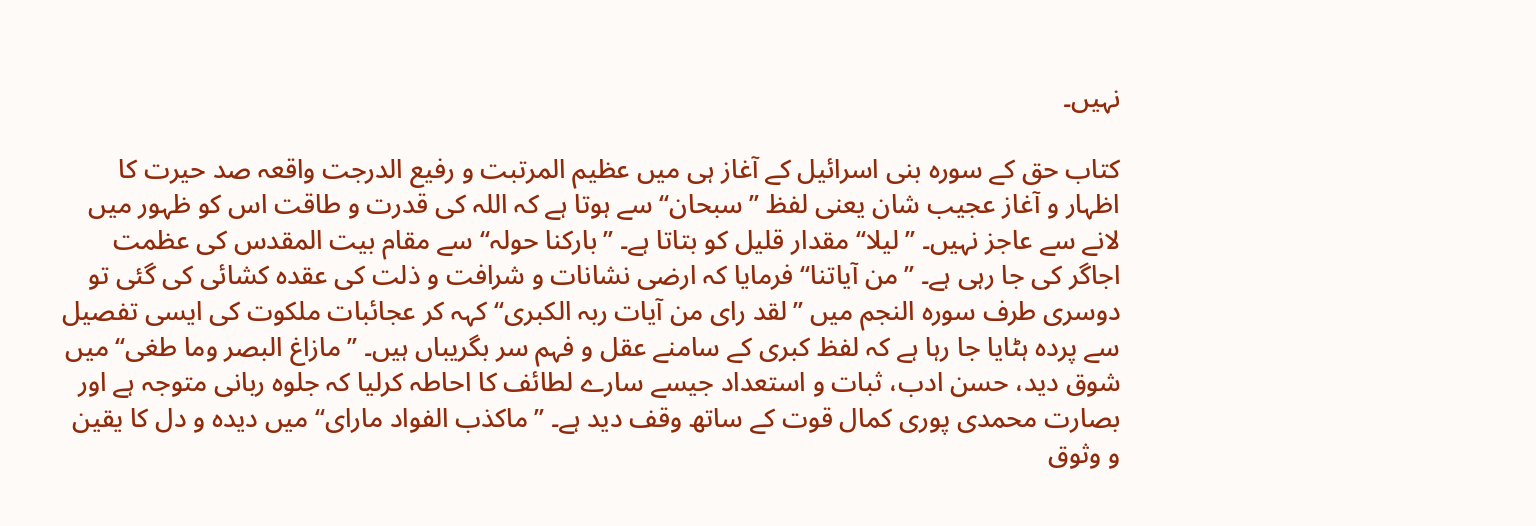نہیں۔

کتاب حق کے سورہ بنی اسرائیل کے آغاز ہی میں عظیم المرتبت و رفیع الدرجت واقعہ صد حیرت کا اظہار و آغاز عجیب شان یعنی لفظ ’’سبحان‘‘ سے ہوتا ہے کہ اللہ کی قدرت و طاقت اس کو ظہور میں لانے سے عاجز نہیں۔ ’’لیلا‘‘ مقدار قلیل کو بتاتا ہے۔ ’’بارکنا حولہ‘‘ سے مقام بیت المقدس کی عظمت اجاگر کی جا رہی ہے۔ ’’من آیاتنا‘‘ فرمایا کہ ارضی نشانات و شرافت و ذلت کی عقدہ کشائی کی گئی تو دوسری طرف سورہ النجم میں ’’لقد رای من آیات ربہ الکبری‘‘ کہہ کر عجائبات ملکوت کی ایسی تفصیل سے پردہ ہٹایا جا رہا ہے کہ لفظ کبری کے سامنے عقل و فہم سر بگریباں ہیں۔ ’’مازاغ البصر وما طغی‘‘ میں شوق دید، حسن ادب، ثبات و استعداد جیسے سارے لطائف کا احاطہ کرلیا کہ جلوہ ربانی متوجہ ہے اور بصارت محمدی پوری کمال قوت کے ساتھ وقف دید ہے۔ ’’ماکذب الفواد مارای‘‘ میں دیدہ و دل کا یقین و وثوق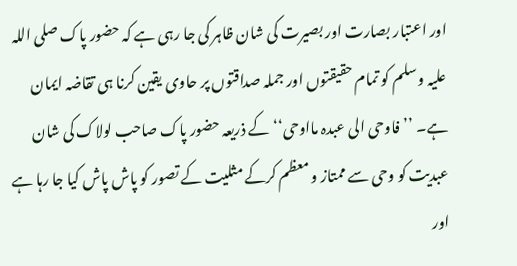اور اعتبار بصارت اور بصیرت کی شان ظاہر کی جا رہی ہے کہ حضور پاک صلی اللہ علیہ وسلم کو تمام حقیقتوں اور جملہ صداقتوں پر حاوی یقین کرنا ہی تقاضہ ایمان ہے۔ ’’فاوحی الی عبدہ مااوحی‘‘ کے ذریعہ حضور پاک صاحب لولاک کی شان عبدیت کو وحی سے ممتاز و معظم کرکے مثلیت کے تصور کو پاش پاش کیا جا رہا ہے اور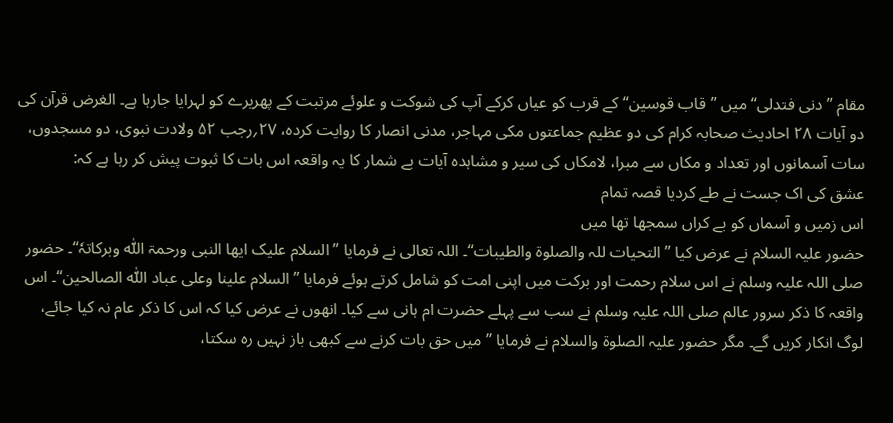مقام ’’دنی فتدلی‘‘ میں ’’قاب قوسین‘‘ کے قرب کو عیاں کرکے آپ کی شوکت و علوئے مرتبت کے پھریرے کو لہرایا جارہا ہے۔ الغرض قرآن کی دو آیات ۲۸ احادیث صحابہ کرام کی دو عظیم جماعتوں مکی مہاجر، مدنی انصار کا روایت کردہ، ۲۷؍رجب ۵۲ ولادت نبوی، دو مسجدوں، سات آسمانوں اور تعداد و مکاں سے مبرا، لامکاں کی سیر و مشاہدہ آیات بے شمار کا یہ واقعہ اس بات کا ثبوت پیش کر رہا ہے کہ:
عشق کی اک جست نے طے کردیا قصہ تمام
اس زمیں و آسماں کو بے کراں سمجھا تھا میں
حضور علیہ السلام نے عرض کیا ’’التحیات للہ والصلوۃ والطیبات‘‘۔ اللہ تعالی نے فرمایا ’’السلام علیک ایھا النبی ورحمۃ اللّٰہ وبرکاتہٗ‘‘۔ حضور صلی اللہ علیہ وسلم نے اس سلام رحمت اور برکت میں اپنی امت کو شامل کرتے ہوئے فرمایا ’’السلام علینا وعلی عباد اللّٰہ الصالحین‘‘۔ اس واقعہ کا ذکر سرور عالم صلی اللہ علیہ وسلم نے سب سے پہلے حضرت ام ہانی سے کیا۔ انھوں نے عرض کیا کہ اس کا ذکر عام نہ کیا جائے، لوگ انکار کریں گے۔ مگر حضور علیہ الصلوۃ والسلام نے فرمایا ’’میں حق بات کرنے سے کبھی باز نہیں رہ سکتا،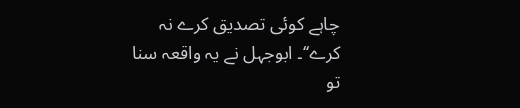چاہے کوئی تصدیق کرے نہ کرے‘‘۔ ابوجہل نے یہ واقعہ سنا تو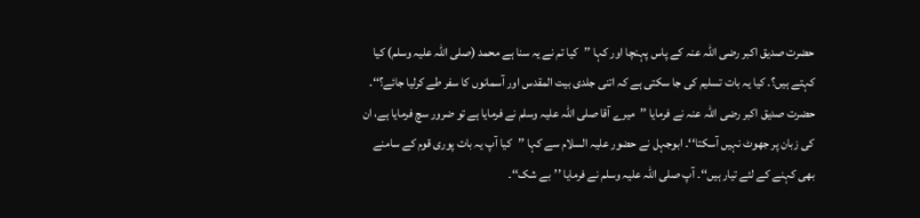حضرت صدیق اکبر رضی اللہ عنہ کے پاس پہنچا اور کہا ’’کیا تم نے یہ سنا ہے محمد (صلی اللہ علیہ وسلم) کیا کہتے ہیں؟۔ کیا یہ بات تسلیم کی جا سکتی ہے کہ اتنی جلدی بیت المقدس اور آسمانوں کا سفر طے کرلیا جائے؟‘‘۔ حضرت صدیق اکبر رضی اللہ عنہ نے فرمایا ’’میرے آقا صلی اللہ علیہ وسلم نے فرمایا ہے تو ضرور سچ فرمایا ہے، ان کی زبان پر جھوٹ نہیں آسکتا‘‘۔ ابوجہل نے حضور علیہ السلام سے کہا ’’کیا آپ یہ بات پوری قوم کے سامنے بھی کہنے کے لئے تیار ہیں‘‘۔ آپ صلی اللہ علیہ وسلم نے فرمایا ’’بے شک‘‘۔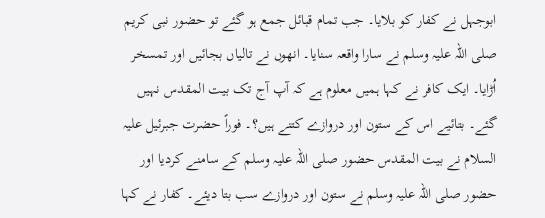ابوجہل نے کفار کو بلایا۔ جب تمام قبائل جمع ہو گئے تو حضور نبی کریم صلی اللہ علیہ وسلم نے سارا واقعہ سنایا۔ انھوں نے تالیاں بجائیں اور تمسخر اُڑایا۔ ایک کافر نے کہا ہمیں معلوم ہے کہ آپ آج تک بیت المقدس نہیں گئے۔ بتائیے اس کے ستون اور دروازے کتنے ہیں؟۔ فوراً حضرت جبرئیل علیہ السلام نے بیت المقدس حضور صلی اللہ علیہ وسلم کے سامنے کردیا اور حضور صلی اللہ علیہ وسلم نے ستون اور دروازے سب بتا دیئے۔ کفار نے کہا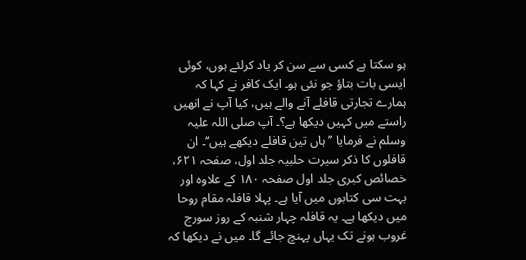ہو سکتا ہے کسی سے سن کر یاد کرلئے ہوں، کوئی ایسی بات بتاؤ جو نئی ہو۔ ایک کافر نے کہا کہ ہمارے تجارتی قافلے آنے والے ہیں، کیا آپ نے انھیں راستے میں کہیں دیکھا ہے؟۔ آپ صلی اللہ علیہ وسلم نے فرمایا ’’ہاں تین قافلے دیکھے ہیں‘‘۔ ان قافلوں کا ذکر سیرت حلبیہ جلد اول، صفحہ ۶۲۱، خصائص کبری جلد اول صفحہ ۱۸۰ کے علاوہ اور بہت سی کتابوں میں آیا ہے۔ پہلا قافلہ مقام روحا میں دیکھا ہے۔ یہ قافلہ چہار شنبہ کے روز سورج غروب ہونے تک یہاں پہنچ جائے گا۔ میں نے دیکھا کہ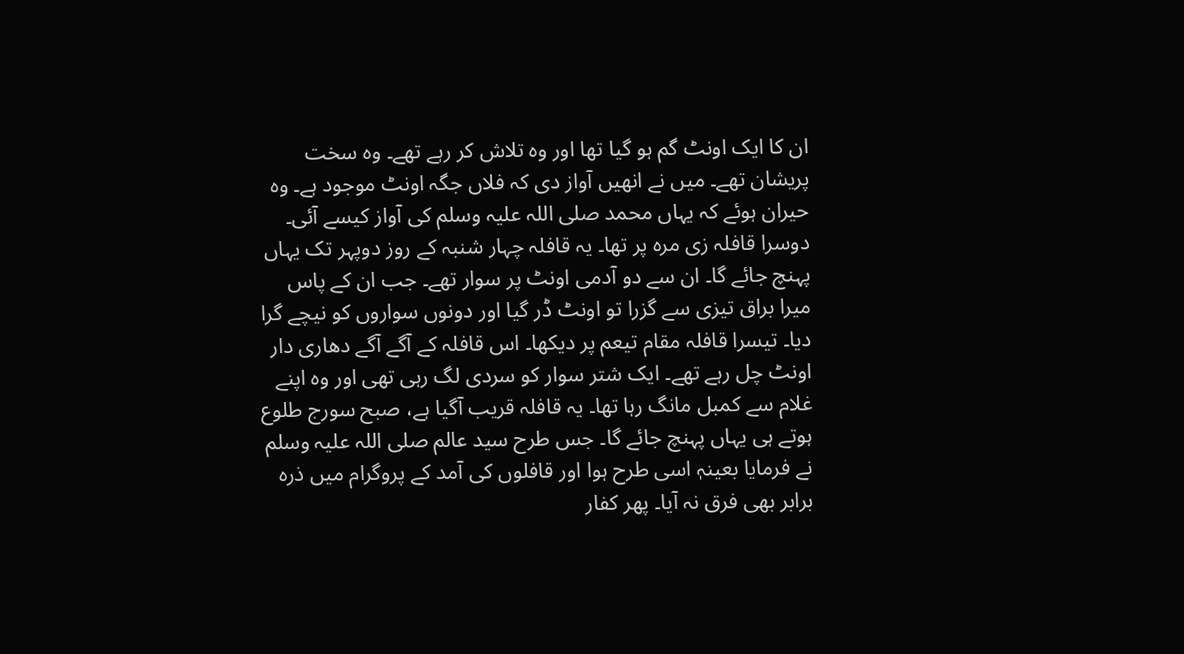ان کا ایک اونٹ گم ہو گیا تھا اور وہ تلاش کر رہے تھے۔ وہ سخت پریشان تھے۔ میں نے انھیں آواز دی کہ فلاں جگہ اونٹ موجود ہے۔ وہ حیران ہوئے کہ یہاں محمد صلی اللہ علیہ وسلم کی آواز کیسے آئی۔ دوسرا قافلہ زی مرہ پر تھا۔ یہ قافلہ چہار شنبہ کے روز دوپہر تک یہاں پہنچ جائے گا۔ ان سے دو آدمی اونٹ پر سوار تھے۔ جب ان کے پاس میرا براق تیزی سے گزرا تو اونٹ ڈر گیا اور دونوں سواروں کو نیچے گرا دیا۔ تیسرا قافلہ مقام تیعم پر دیکھا۔ اس قافلہ کے آگے آگے دھاری دار اونٹ چل رہے تھے۔ ایک شتر سوار کو سردی لگ رہی تھی اور وہ اپنے غلام سے کمبل مانگ رہا تھا۔ یہ قافلہ قریب آگیا ہے، صبح سورج طلوع ہوتے ہی یہاں پہنچ جائے گا۔ جس طرح سید عالم صلی اللہ علیہ وسلم نے فرمایا بعینہٖ اسی طرح ہوا اور قافلوں کی آمد کے پروگرام میں ذرہ برابر بھی فرق نہ آیا۔ پھر کفار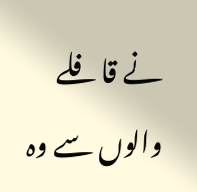نے قافلے والوں سے وہ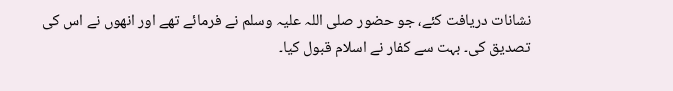نشانات دریافت کئے، جو حضور صلی اللہ علیہ وسلم نے فرمائے تھے اور انھوں نے اس کی تصدیق کی۔ بہت سے کفار نے اسلام قبول کیا۔